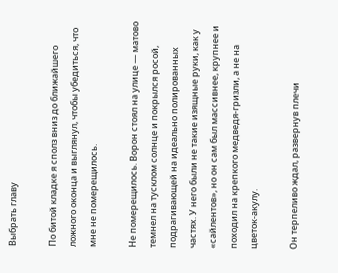Выбрать главу

По битой кладке я сполз вниз до ближайшего ложного оконца и выглянул, чтобы убедиться, что мне не померещилось.

Не померещилось. Ворон стоял на улице — матово темнел на тусклом солнце и покрылся росой, подрагивающей на идеально полированных частях. У него были не такие изящные руки, как у «сайлентов», но он сам был массивнее, крупнее и походил на крепкого медведя-гризли, а не на цветок-акулу.

Он терпеливо ждал, развернув плечи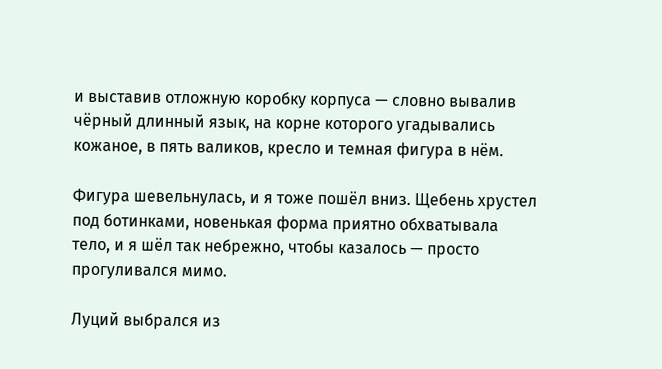и выставив отложную коробку корпуса — словно вывалив чёрный длинный язык, на корне которого угадывались кожаное, в пять валиков, кресло и темная фигура в нём.

Фигура шевельнулась, и я тоже пошёл вниз. Щебень хрустел под ботинками, новенькая форма приятно обхватывала тело, и я шёл так небрежно, чтобы казалось — просто прогуливался мимо.

Луций выбрался из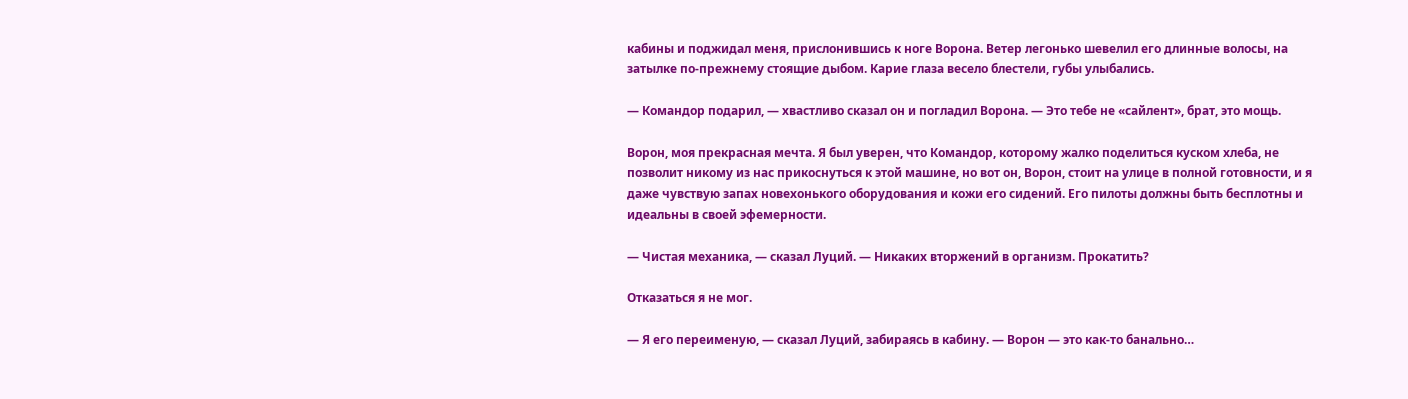кабины и поджидал меня, прислонившись к ноге Ворона. Ветер легонько шевелил его длинные волосы, на затылке по-прежнему стоящие дыбом. Карие глаза весело блестели, губы улыбались.

— Командор подарил, — хвастливо сказал он и погладил Ворона. — Это тебе не «сайлент», брат, это мощь.

Ворон, моя прекрасная мечта. Я был уверен, что Командор, которому жалко поделиться куском хлеба, не позволит никому из нас прикоснуться к этой машине, но вот он, Ворон, стоит на улице в полной готовности, и я даже чувствую запах новехонького оборудования и кожи его сидений. Его пилоты должны быть бесплотны и идеальны в своей эфемерности.

— Чистая механика, — сказал Луций. — Никаких вторжений в организм. Прокатить?

Отказаться я не мог.

— Я его переименую, — сказал Луций, забираясь в кабину. — Ворон — это как-то банально…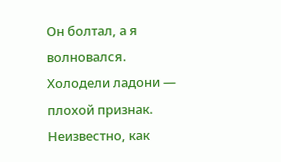Он болтал, а я волновался. Холодели ладони — плохой признак. Неизвестно, как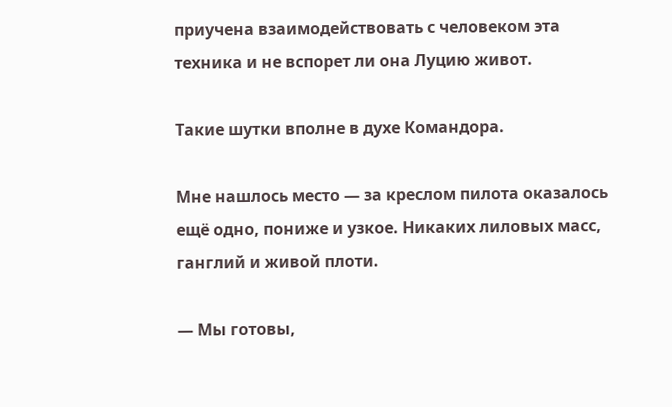приучена взаимодействовать с человеком эта техника и не вспорет ли она Луцию живот.

Такие шутки вполне в духе Командора.

Мне нашлось место — за креслом пилота оказалось ещё одно, пониже и узкое. Никаких лиловых масс, ганглий и живой плоти.

— Мы готовы,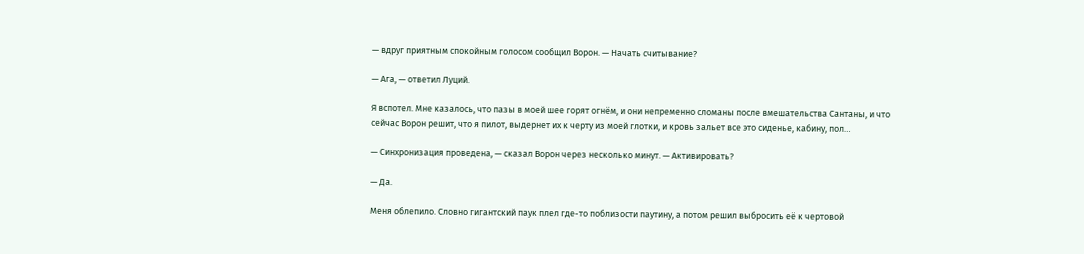— вдруг приятным спокойным голосом сообщил Ворон. — Начать считывание?

— Ага, — ответил Луций.

Я вспотел. Мне казалось, что пазы в моей шее горят огнём, и они непременно сломаны после вмешательства Сантаны, и что сейчас Ворон решит, что я пилот, выдернет их к черту из моей глотки, и кровь зальет все это сиденье, кабину, пол…

— Синхронизация проведена, — сказал Ворон через несколько минут. — Активировать?

— Да.

Меня облепило. Словно гигантский паук плел где-то поблизости паутину, а потом решил выбросить её к чертовой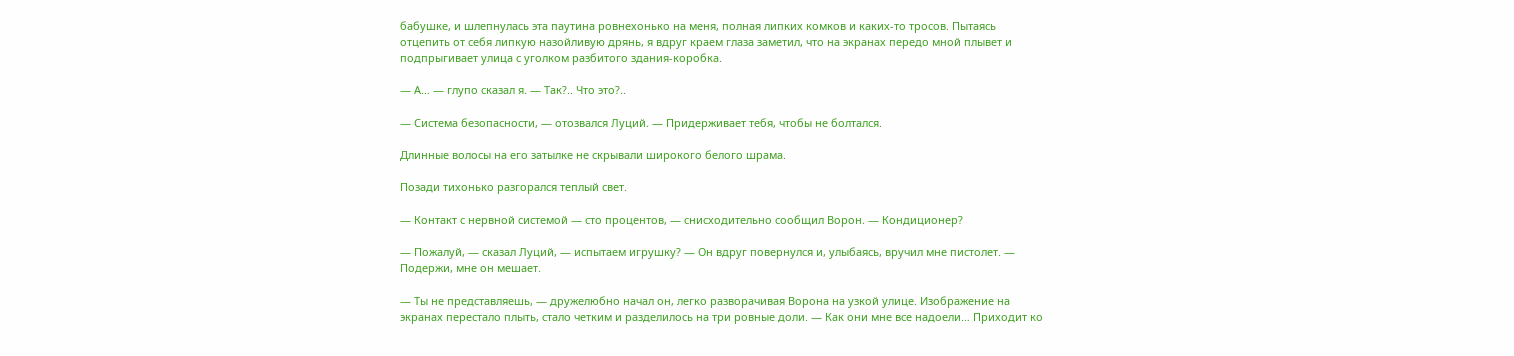бабушке, и шлепнулась эта паутина ровнехонько на меня, полная липких комков и каких-то тросов. Пытаясь отцепить от себя липкую назойливую дрянь, я вдруг краем глаза заметил, что на экранах передо мной плывет и подпрыгивает улица с уголком разбитого здания-коробка.

— А… — глупо сказал я. — Так?.. Что это?..

— Система безопасности, — отозвался Луций. — Придерживает тебя, чтобы не болтался.

Длинные волосы на его затылке не скрывали широкого белого шрама.

Позади тихонько разгорался теплый свет.

— Контакт с нервной системой — сто процентов, — снисходительно сообщил Ворон. — Кондиционер?

— Пожалуй, — сказал Луций, — испытаем игрушку? — Он вдруг повернулся и, улыбаясь, вручил мне пистолет. — Подержи, мне он мешает.

— Ты не представляешь, — дружелюбно начал он, легко разворачивая Ворона на узкой улице. Изображение на экранах перестало плыть, стало четким и разделилось на три ровные доли. — Как они мне все надоели… Приходит ко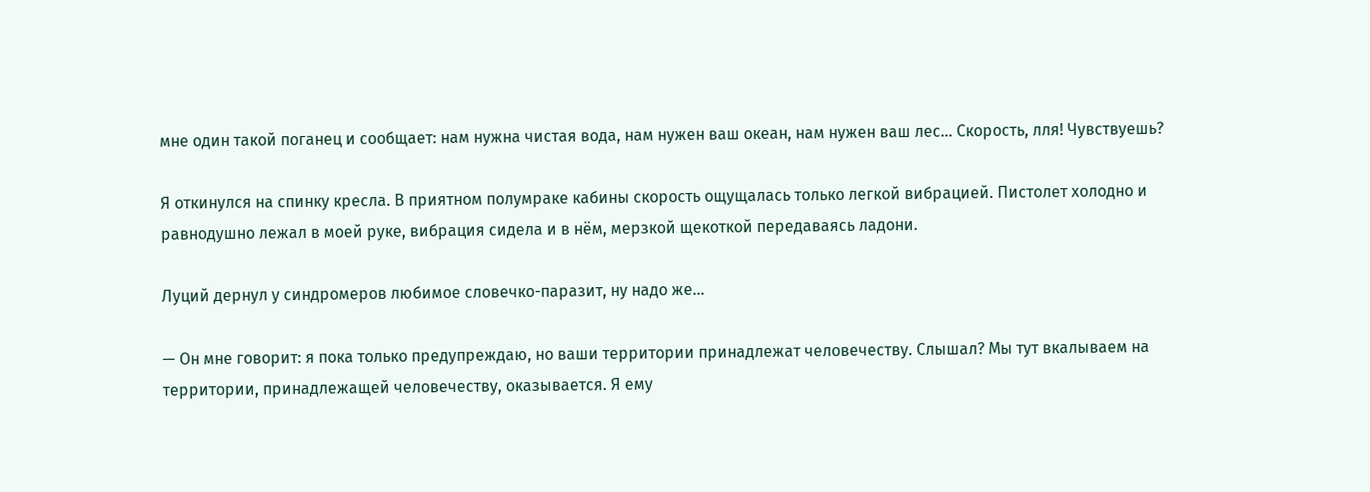мне один такой поганец и сообщает: нам нужна чистая вода, нам нужен ваш океан, нам нужен ваш лес… Скорость, лля! Чувствуешь?

Я откинулся на спинку кресла. В приятном полумраке кабины скорость ощущалась только легкой вибрацией. Пистолет холодно и равнодушно лежал в моей руке, вибрация сидела и в нём, мерзкой щекоткой передаваясь ладони.

Луций дернул у синдромеров любимое словечко-паразит, ну надо же…

— Он мне говорит: я пока только предупреждаю, но ваши территории принадлежат человечеству. Слышал? Мы тут вкалываем на территории, принадлежащей человечеству, оказывается. Я ему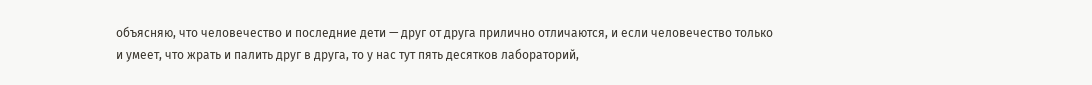объясняю, что человечество и последние дети — друг от друга прилично отличаются, и если человечество только и умеет, что жрать и палить друг в друга, то у нас тут пять десятков лабораторий,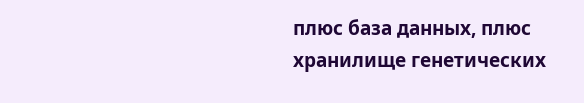плюс база данных, плюс хранилище генетических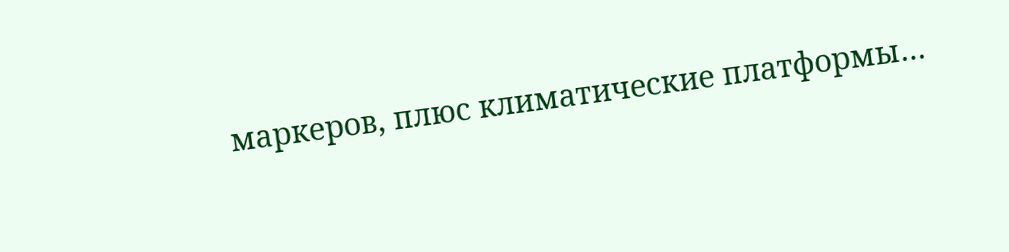маркеров, плюс климатические платформы…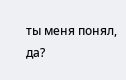ты меня понял, да?